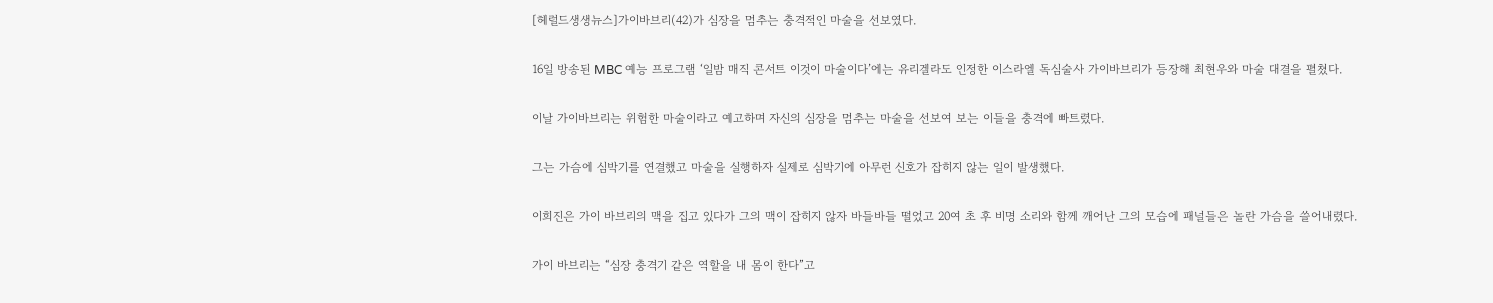[헤럴드생생뉴스]가이바브리(42)가 심장을 멈추는 충격적인 마술을 선보였다.

16일 방송된 MBC 예능 프로그램 ‘일밤 매직 콘서트 이것이 마술이다’에는 유리겔라도 인정한 이스라엘 독심술사 가이바브리가 등장해 최현우와 마술 대결을 펼쳤다.

이날 가이바브리는 위험한 마술이라고 예고하며 자신의 심장을 멈추는 마술을 선보여 보는 이들을 충격에 빠트렸다.

그는 가슴에 심박기를 연결했고 마술을 실행하자 실제로 심박기에 아무런 신호가 잡히지 않는 일이 발생했다.

이희진은 가이 바브리의 맥을 집고 있다가 그의 맥이 잡히지 않자 바들바들 떨었고 20여 초 후 비명 소리와 함께 깨어난 그의 모습에 패널들은 놀란 가슴을 쓸어내렸다.

가이 바브리는 “심장 충격기 같은 역할을 내 몸이 한다”고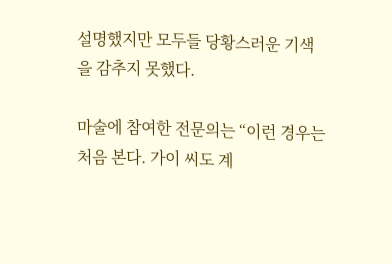설명했지만 모두들 당황스러운 기색을 감추지 못했다.

마술에 참여한 전문의는 “이런 경우는 처음 본다. 가이 씨도 계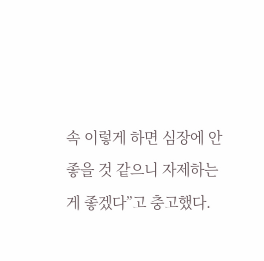속 이렇게 하면 심장에 안 좋을 것 같으니 자제하는 게 좋겠다”고 충고했다.